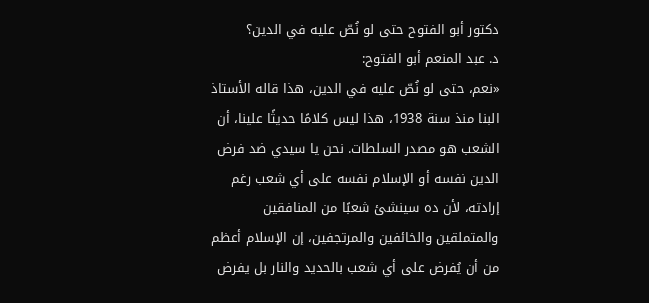دكتور أبو الفتوح حتى لو نُصّ عليه في الدين؟
د. عبد المنعم أبو الفتوح:
«نعم، حتى لو نُصّ عليه في الدين، هذا قاله الأستاذ البنا منذ سنة 1938، هذا ليس كلامًا حديثًا علينا، أن الشعب هو مصدر السلطات. نحن يا سيدي ضد فرض الدين نفسه أو الإسلام نفسه على أي شعب رغم إرادته، لأن ده سينشئ شعبًا من المنافقين والمتملقين والخائفين والمرتجفين، إن الإسلام أعظم من أن يُفرض على أي شعب بالحديد والنار بل يفرض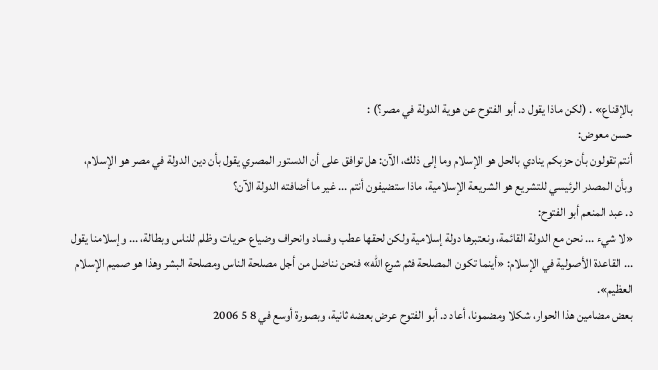بالإقناع» . (لكن ماذا يقول د. أبو الفتوح عن هوية الدولة في مصر؟) :
حسن معوض:
أنتم تقولون بأن حزبكم ينادي بالحل هو الإسلام وما إلى ذلك، الآن: هل توافق على أن الدستور المصري يقول بأن دين الدولة في مصر هو الإسلام، وبأن المصدر الرئيسي للتشريع هو الشريعة الإسلامية، ماذا ستضيفون أنتم ... غير ما أضافته الدولة الآن؟
د. عبد المنعم أبو الفتوح:
«لا شيء ... نحن مع الدولة القائمة، ونعتبرها دولة إسلامية ولكن لحقها عطب وفساد وانحراف وضياع حريات وظلم للناس وبطالة، ... وإسلامنا يقول ... القاعدة الأصولية في الإسلام: «أينما تكون المصلحة فثم شرع الله» فنحن نناضل من أجل مصلحة الناس ومصلحة البشر وهذا هو صميم الإسلام العظيم».
بعض مضامين هذا الحوار، شكلا ومضمونا، أعاد د. أبو الفتوح عرض بعضه ثانية، وبصورة أوسع في 8 5 2006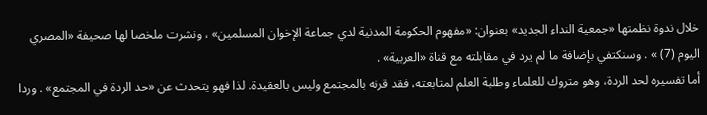خلال ندوة نظمتها «جمعية النداء الجديد» بعنوان: «مفهوم الحكومة المدنية لدي جماعة الإخوان المسلمين» ، ونشرت ملخصا لها صحيفة «المصري اليوم (7) » . وسنكتفي بإضافة ما لم يرد في مقابلته مع قناة «العربية» .
أما تفسيره لحد الردة، وهو متروك للعلماء وطلبة العلم لمتابعته، فقد قرنه بالمجتمع وليس بالعقيدة. لذا فهو يتحدث عن «حد الردة في المجتمع» . وردا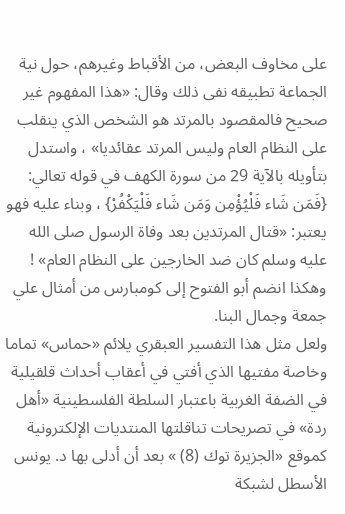على مخاوف البعض، من الأقباط وغيرهم، حول نية الجماعة تطبيقه نفى ذلك وقال: «هذا المفهوم غير صحيح فالمقصود بالمرتد هو الشخص الذي ينقلب على النظام العام وليس المرتد عقائديا» ، واستدل بتأويله بالآية 29 من سورة الكهف في قوله تعالي: {فَمَن شَاء فَلْيُؤْمِن وَمَن شَاء فَلْيَكْفُرْ} ، وبناء عليه فهو يعتبر: «قتال المرتدين بعد وفاة الرسول صلى الله عليه وسلم كان ضد الخارجين على النظام العام» ! وهكذا انضم أبو الفتوح إلى كومبارس من أمثال علي جمعة وجمال البنا.
ولعل مثل هذا التفسير العبقري يلائم «حماس» تماما وخاصة مفتيها الذي أفتي في أعقاب أحداث قلقيلية في الضفة الغربية باعتبار السلطة الفلسطينية «أهل ردة» في تصريحات تناقلتها المنتديات الإلكترونية كموقع «الجزيرة توك (8) » بعد أن أدلى بها د. يونس الأسطل لشبكة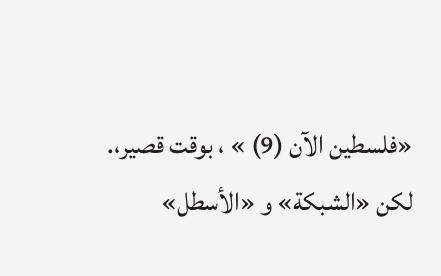«فلسطين الآن (9) » ، بوقت قصير،. لكن «الشبكة» و «الأسطل»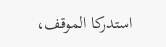استدركا الموقف،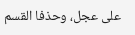على عجل، وحذفا القسم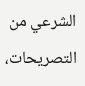الشرعي من التصريحات،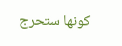كونها ستحرج